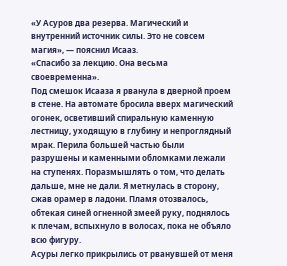«У Асуров два резерва. Магический и внутренний источник силы. Это не совсем магия», — пояснил Исааз.
«Спасибо за лекцию. Она весьма своевременна».
Под смешок Исааза я рванула в дверной проем в стене. На автомате бросила вверх магический огонек, осветивший спиральную каменную лестницу, уходящую в глубину и непроглядный мрак. Перила большей частью были разрушены и каменными обломками лежали на ступенях. Поразмышлять о том, что делать дальше, мне не дали. Я метнулась в сторону, сжав орамер в ладони. Пламя отозвалось, обтекая синей огненной змеей руку, поднялось к плечам, вспыхнуло в волосах, пока не объяло всю фигуру.
Асуры легко прикрылись от рванувшей от меня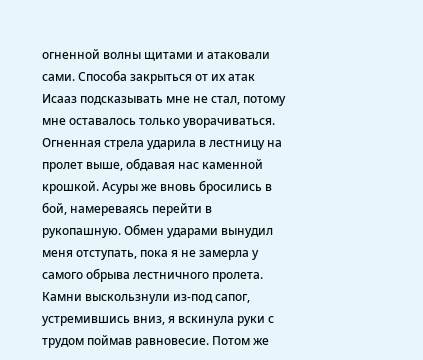огненной волны щитами и атаковали сами. Способа закрыться от их атак Исааз подсказывать мне не стал, потому мне оставалось только уворачиваться. Огненная стрела ударила в лестницу на пролет выше, обдавая нас каменной крошкой. Асуры же вновь бросились в бой, намереваясь перейти в рукопашную. Обмен ударами вынудил меня отступать, пока я не замерла у самого обрыва лестничного пролета. Камни выскользнули из-под сапог, устремившись вниз, я вскинула руки с трудом поймав равновесие. Потом же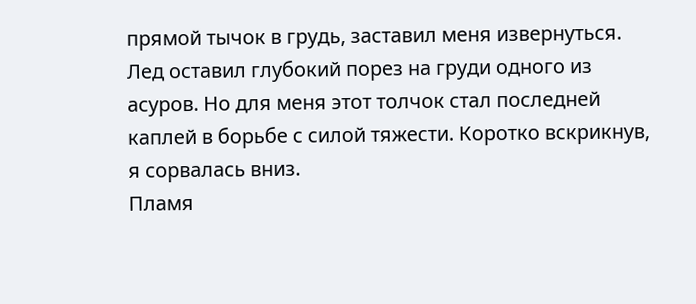прямой тычок в грудь, заставил меня извернуться. Лед оставил глубокий порез на груди одного из асуров. Но для меня этот толчок стал последней каплей в борьбе с силой тяжести. Коротко вскрикнув, я сорвалась вниз.
Пламя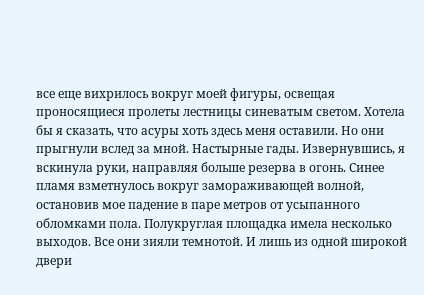все еще вихрилось вокруг моей фигуры, освещая проносящиеся пролеты лестницы синеватым светом. Хотела бы я сказать, что асуры хоть здесь меня оставили. Но они прыгнули вслед за мной. Настырные гады. Извернувшись, я вскинула руки, направляя больше резерва в огонь. Синее пламя взметнулось вокруг замораживающей волной, остановив мое падение в паре метров от усыпанного обломками пола. Полукруглая площадка имела несколько выходов. Все они зияли темнотой. И лишь из одной широкой двери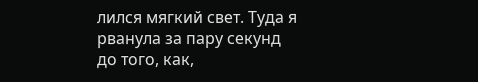лился мягкий свет. Туда я рванула за пару секунд до того, как,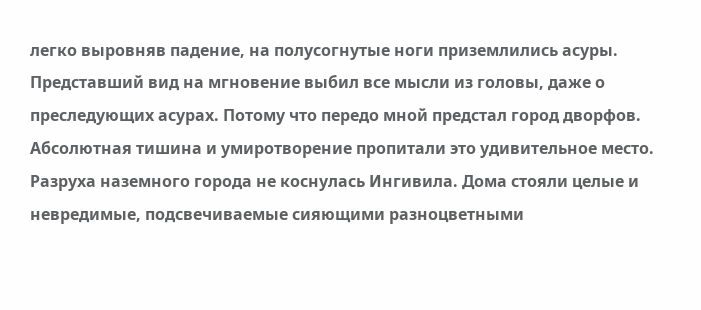легко выровняв падение, на полусогнутые ноги приземлились асуры.
Представший вид на мгновение выбил все мысли из головы, даже о преследующих асурах. Потому что передо мной предстал город дворфов. Абсолютная тишина и умиротворение пропитали это удивительное место. Разруха наземного города не коснулась Ингивила. Дома стояли целые и невредимые, подсвечиваемые сияющими разноцветными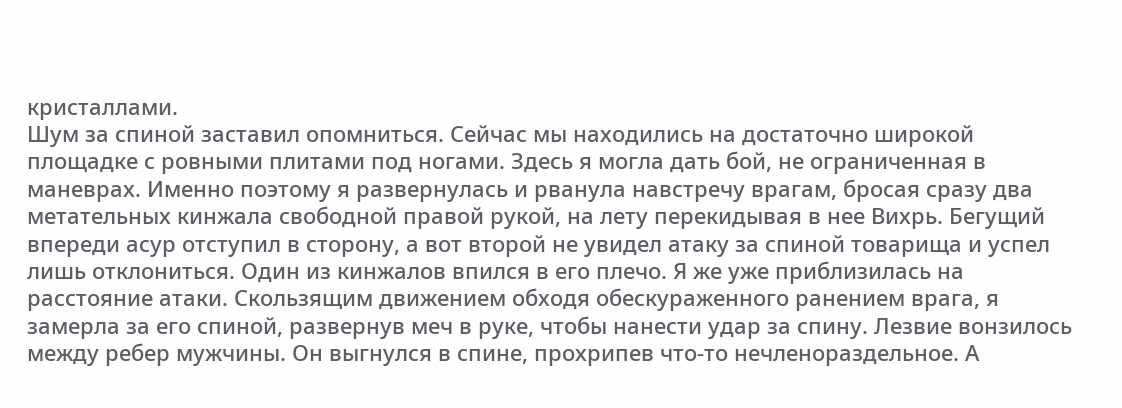кристаллами.
Шум за спиной заставил опомниться. Сейчас мы находились на достаточно широкой площадке с ровными плитами под ногами. Здесь я могла дать бой, не ограниченная в маневрах. Именно поэтому я развернулась и рванула навстречу врагам, бросая сразу два метательных кинжала свободной правой рукой, на лету перекидывая в нее Вихрь. Бегущий впереди асур отступил в сторону, а вот второй не увидел атаку за спиной товарища и успел лишь отклониться. Один из кинжалов впился в его плечо. Я же уже приблизилась на расстояние атаки. Скользящим движением обходя обескураженного ранением врага, я замерла за его спиной, развернув меч в руке, чтобы нанести удар за спину. Лезвие вонзилось между ребер мужчины. Он выгнулся в спине, прохрипев что-то нечленораздельное. А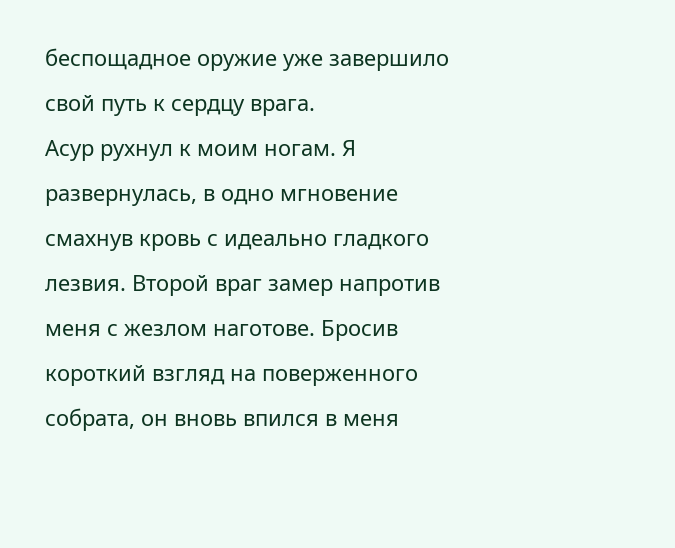беспощадное оружие уже завершило свой путь к сердцу врага.
Асур рухнул к моим ногам. Я развернулась, в одно мгновение смахнув кровь с идеально гладкого лезвия. Второй враг замер напротив меня с жезлом наготове. Бросив короткий взгляд на поверженного собрата, он вновь впился в меня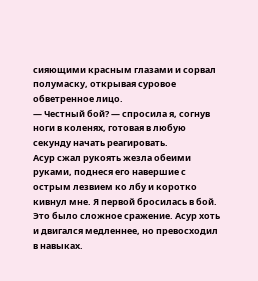сияющими красным глазами и сорвал полумаску, открывая суровое обветренное лицо.
— Честный бой? — спросила я, согнув ноги в коленях, готовая в любую секунду начать реагировать.
Асур сжал рукоять жезла обеими руками, поднеся его навершие с острым лезвием ко лбу и коротко кивнул мне. Я первой бросилась в бой.
Это было сложное сражение. Асур хоть и двигался медленнее, но превосходил в навыках.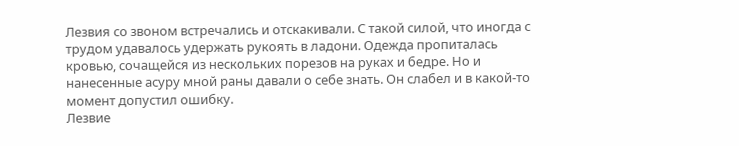Лезвия со звоном встречались и отскакивали. С такой силой, что иногда с трудом удавалось удержать рукоять в ладони. Одежда пропиталась кровью, сочащейся из нескольких порезов на руках и бедре. Но и нанесенные асуру мной раны давали о себе знать. Он слабел и в какой-то момент допустил ошибку.
Лезвие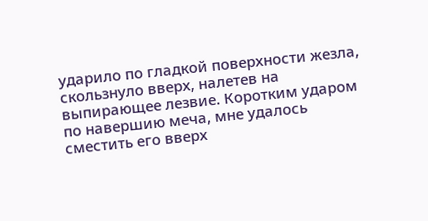ударило по гладкой поверхности жезла, скользнуло вверх, налетев на выпирающее лезвие. Коротким ударом по навершию меча, мне удалось сместить его вверх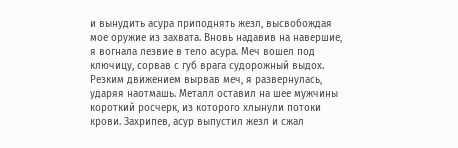и вынудить асура приподнять жезл, высвобождая мое оружие из захвата. Вновь надавив на навершие, я вогнала лезвие в тело асура. Меч вошел под ключицу, сорвав с губ врага судорожный выдох. Резким движением вырвав меч, я развернулась, ударяя наотмашь. Металл оставил на шее мужчины короткий росчерк, из которого хлынули потоки крови. Захрипев, асур выпустил жезл и сжал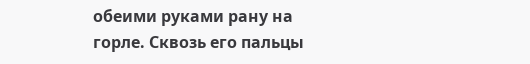обеими руками рану на горле. Сквозь его пальцы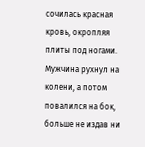сочилась красная кровь, окропляя плиты под ногами. Мужчина рухнул на колени, а потом повалился на бок, больше не издав ни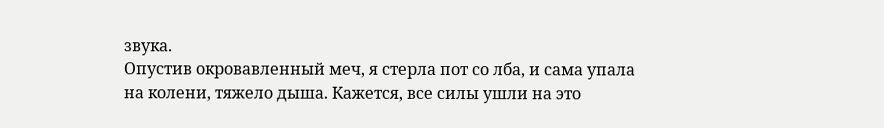звука.
Опустив окровавленный меч, я стерла пот со лба, и сама упала на колени, тяжело дыша. Кажется, все силы ушли на это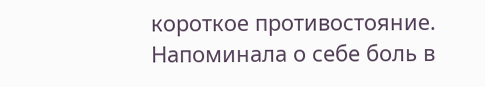короткое противостояние. Напоминала о себе боль в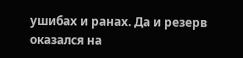ушибах и ранах. Да и резерв оказался на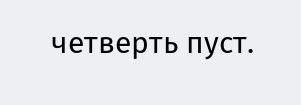четверть пуст.